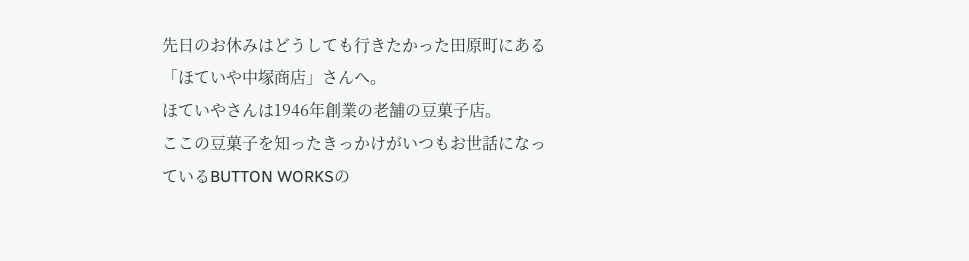先日のお休みはどうしても行きたかった田原町にある「ほていや中塚商店」さんへ。
ほていやさんは1946年創業の老舗の豆菓子店。
ここの豆菓子を知ったきっかけがいつもお世話になっているBUTTON WORKSの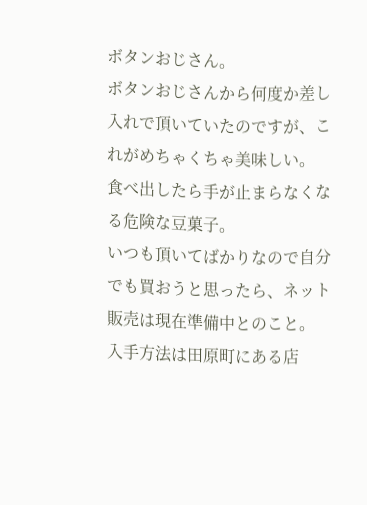ボタンおじさん。
ボタンおじさんから何度か差し入れで頂いていたのですが、これがめちゃくちゃ美味しい。
食べ出したら手が止まらなくなる危険な豆菓子。
いつも頂いてばかりなので自分でも買おうと思ったら、ネット販売は現在準備中とのこと。
入手方法は田原町にある店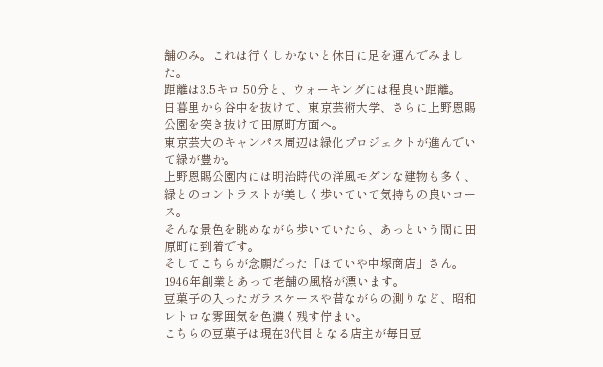舗のみ。これは行くしかないと休日に足を運んでみました。
距離は3.5キロ 50分と、ウォーキングには程良い距離。
日暮里から谷中を抜けて、東京芸術大学、さらに上野恩賜公園を突き抜けて田原町方面へ。
東京芸大のキャンパス周辺は緑化プロジェクトが進んでいて緑が豊か。
上野恩賜公園内には明治時代の洋風モダンな建物も多く、緑とのコントラストが美しく歩いていて気持ちの良いコース。
そんな景色を眺めながら歩いていたら、あっという間に田原町に到着です。
そしてこちらが念願だった「ほていや中塚商店」さん。
1946年創業とあって老舗の風格が漂います。
豆菓子の入ったガラスケースや昔ながらの測りなど、昭和レトロな雰囲気を色濃く残す佇まい。
こちらの豆菓子は現在3代目となる店主が毎日豆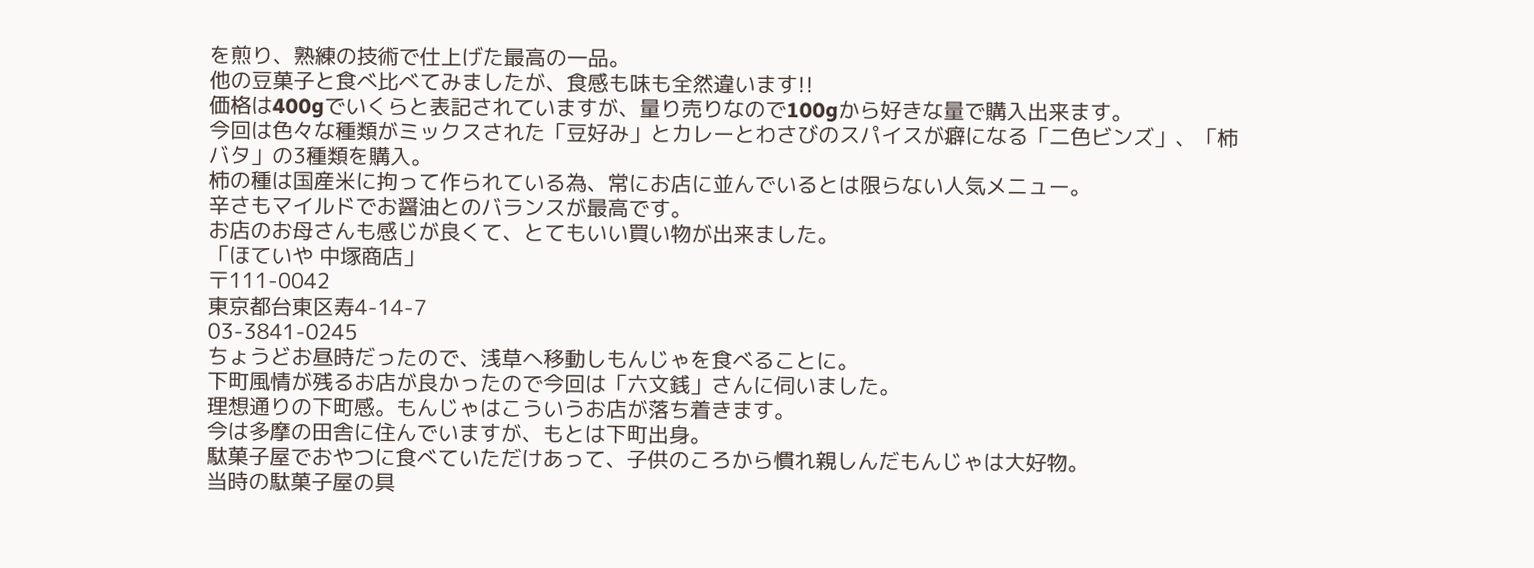を煎り、熟練の技術で仕上げた最高の一品。
他の豆菓子と食べ比べてみましたが、食感も味も全然違います!!
価格は400gでいくらと表記されていますが、量り売りなので100gから好きな量で購入出来ます。
今回は色々な種類がミックスされた「豆好み」とカレーとわさびのスパイスが癖になる「二色ビンズ」、「柿バタ」の3種類を購入。
柿の種は国産米に拘って作られている為、常にお店に並んでいるとは限らない人気メニュー。
辛さもマイルドでお醤油とのバランスが最高です。
お店のお母さんも感じが良くて、とてもいい買い物が出来ました。
「ほていや 中塚商店」
〒111-0042
東京都台東区寿4-14-7
03-3841-0245
ちょうどお昼時だったので、浅草へ移動しもんじゃを食べることに。
下町風情が残るお店が良かったので今回は「六文銭」さんに伺いました。
理想通りの下町感。もんじゃはこういうお店が落ち着きます。
今は多摩の田舎に住んでいますが、もとは下町出身。
駄菓子屋でおやつに食べていただけあって、子供のころから慣れ親しんだもんじゃは大好物。
当時の駄菓子屋の具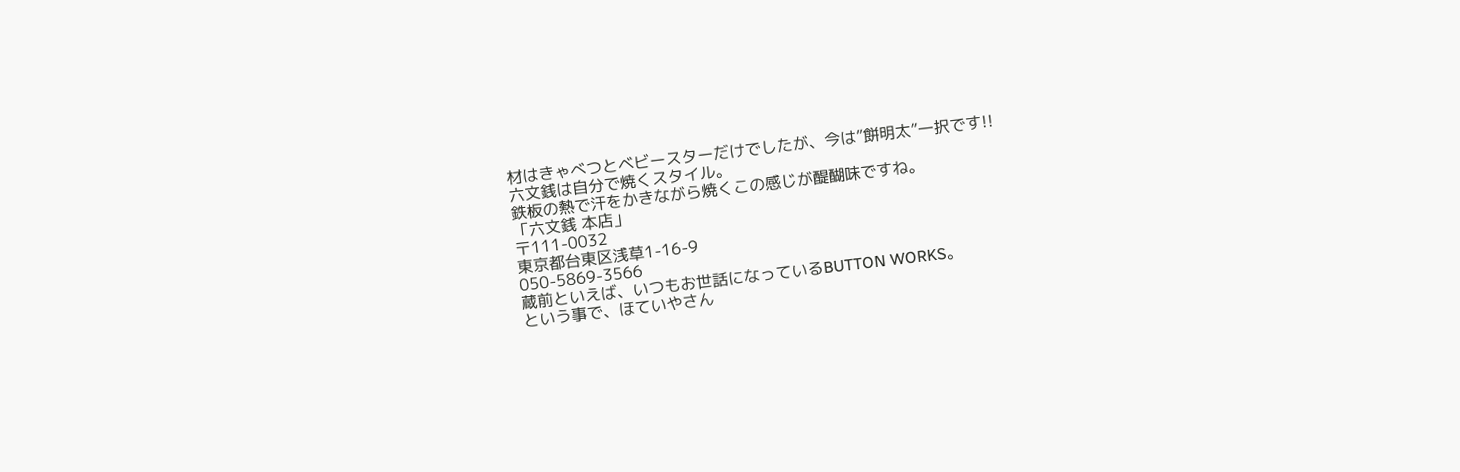材はきゃべつとベビースターだけでしたが、今は”餅明太”一択です!!
六文銭は自分で焼くスタイル。
鉄板の熱で汗をかきながら焼くこの感じが醍醐味ですね。
「六文銭 本店」
〒111-0032
東京都台東区浅草1-16-9
050-5869-3566
蔵前といえば、いつもお世話になっているBUTTON WORKS。
という事で、ほていやさん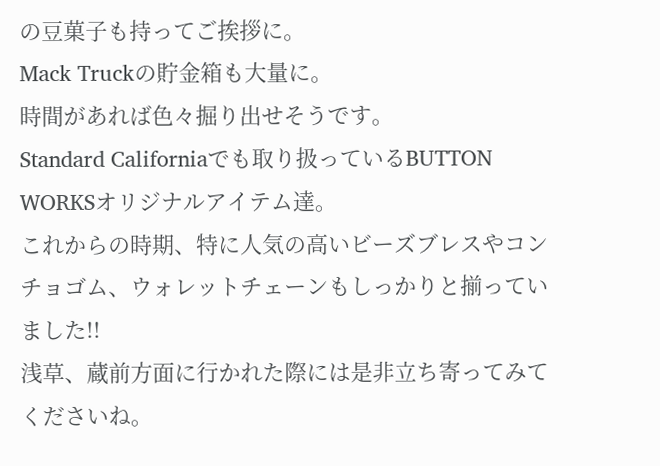の豆菓子も持ってご挨拶に。
Mack Truckの貯金箱も大量に。
時間があれば色々掘り出せそうです。
Standard Californiaでも取り扱っているBUTTON WORKSオリジナルアイテム達。
これからの時期、特に人気の高いビーズブレスやコンチョゴム、ウォレットチェーンもしっかりと揃っていました!!
浅草、蔵前方面に行かれた際には是非立ち寄ってみてくださいね。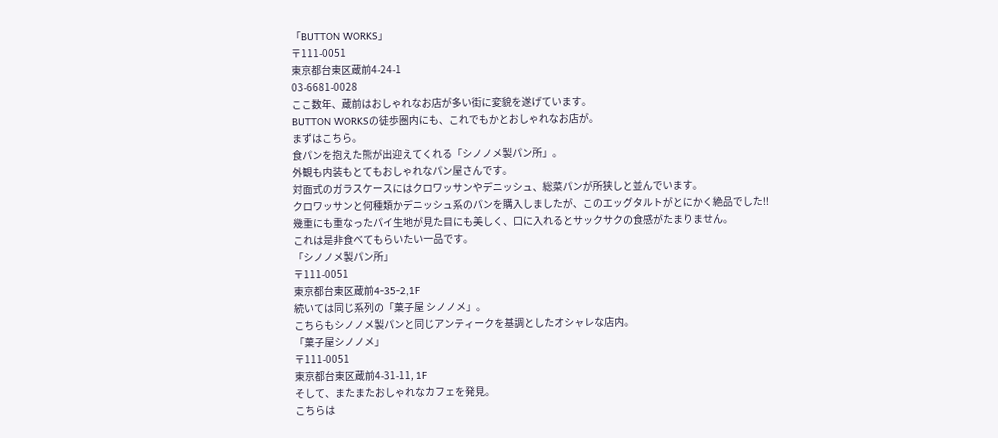「BUTTON WORKS」
〒111-0051
東京都台東区蔵前4-24-1
03-6681-0028
ここ数年、蔵前はおしゃれなお店が多い街に変貌を遂げています。
BUTTON WORKSの徒歩圏内にも、これでもかとおしゃれなお店が。
まずはこちら。
食パンを抱えた熊が出迎えてくれる「シノノメ製パン所」。
外観も内装もとてもおしゃれなパン屋さんです。
対面式のガラスケースにはクロワッサンやデニッシュ、総菜パンが所狭しと並んでいます。
クロワッサンと何種類かデニッシュ系のパンを購入しましたが、このエッグタルトがとにかく絶品でした!!
幾重にも重なったパイ生地が見た目にも美しく、口に入れるとサックサクの食感がたまりません。
これは是非食べてもらいたい一品です。
「シノノメ製パン所」
〒111-0051
東京都台東区蔵前4-35-2,1F
続いては同じ系列の「菓子屋 シノノメ」。
こちらもシノノメ製パンと同じアンティークを基調としたオシャレな店内。
「菓子屋シノノメ」
〒111-0051
東京都台東区蔵前4-31-11, 1F
そして、またまたおしゃれなカフェを発見。
こちらは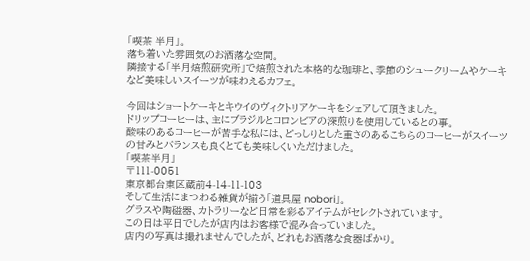「喫茶 半月」。
落ち着いた雰囲気のお洒落な空間。
隣接する「半月焙煎研究所」で焙煎された本格的な珈琲と、季節のシュークリームやケーキなど美味しいスイーツが味わえるカフェ。

今回はショートケーキとキウイのヴィクトリアケーキをシェアして頂きました。
ドリップコーヒーは、主にブラジルとコロンビアの深煎りを使用しているとの事。
酸味のあるコーヒーが苦手な私には、どっしりとした重さのあるこちらのコーヒーがスイーツの甘みとバランスも良くとても美味しくいただけました。
「喫茶半月」
〒111-0051
東京都台東区蔵前4-14-11-103
そして生活にまつわる雑貨が揃う「道具屋 nobori」。
グラスや陶磁器、カトラリーなど日常を彩るアイテムがセレクトされています。
この日は平日でしたが店内はお客様で混み合っていました。
店内の写真は撮れませんでしたが、どれもお洒落な食器ばかり。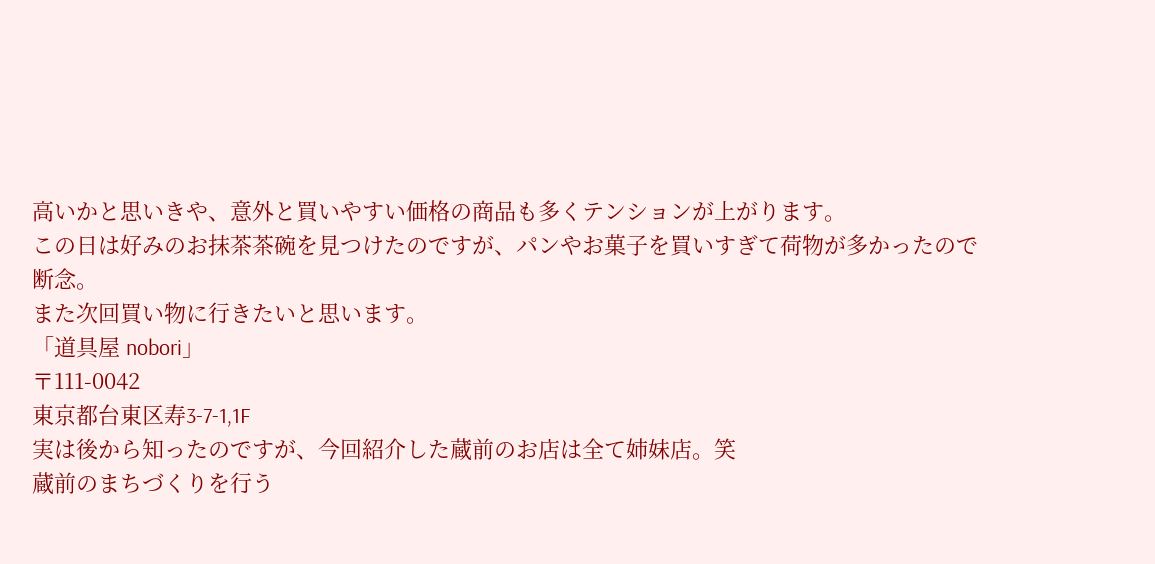高いかと思いきや、意外と買いやすい価格の商品も多くテンションが上がります。
この日は好みのお抹茶茶碗を見つけたのですが、パンやお菓子を買いすぎて荷物が多かったので断念。
また次回買い物に行きたいと思います。
「道具屋 nobori」
〒111-0042
東京都台東区寿3-7-1,1F
実は後から知ったのですが、今回紹介した蔵前のお店は全て姉妹店。笑
蔵前のまちづくりを行う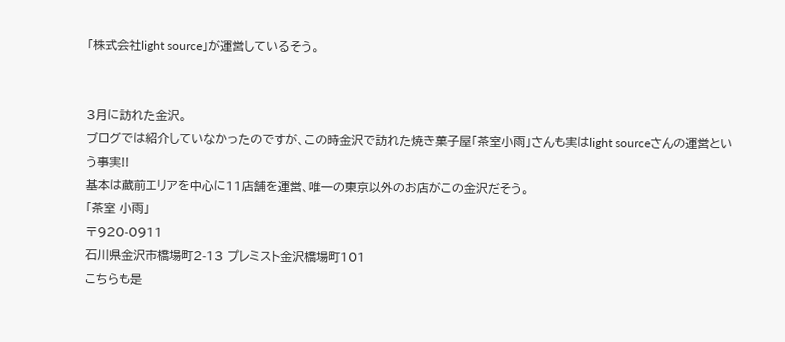「株式会社light source」が運営しているそう。


3月に訪れた金沢。
ブログでは紹介していなかったのですが、この時金沢で訪れた焼き菓子屋「茶室小雨」さんも実はlight sourceさんの運営という事実!!
基本は蔵前エリアを中心に11店舗を運営、唯一の東京以外のお店がこの金沢だそう。
「茶室 小雨」
〒920-0911
石川県金沢市橋場町2-13 プレミスト金沢橋場町101
こちらも是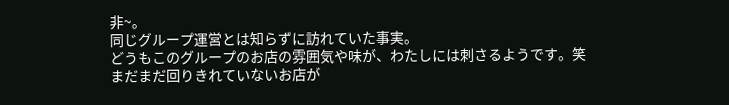非~。
同じグループ運営とは知らずに訪れていた事実。
どうもこのグループのお店の雰囲気や味が、わたしには刺さるようです。笑
まだまだ回りきれていないお店が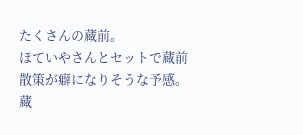たくさんの蔵前。
ほていやさんとセットで蔵前散策が癖になりそうな予感。
蔵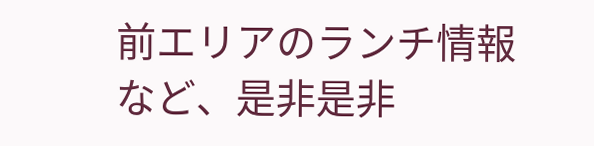前エリアのランチ情報など、是非是非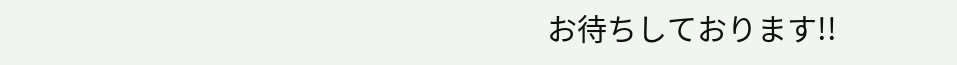お待ちしております!!